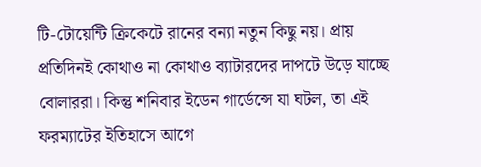টি-টোয়েন্টি ক্রিকেটে রানের বন্যা নতুন কিছু নয়। প্রায় প্রতিদিনই কোথাও না কোথাও ব্যাটারদের দাপটে উড়ে যাচ্ছে বোলাররা। কিন্তু শনিবার ইডেন গার্ডেন্সে যা ঘটল, তা এই ফরম্যাটের ইতিহাসে আগে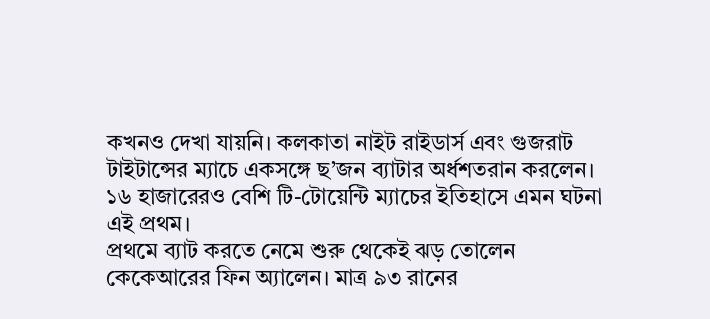কখনও দেখা যায়নি। কলকাতা নাইট রাইডার্স এবং গুজরাট টাইটান্সের ম্যাচে একসঙ্গে ছ’জন ব্যাটার অর্ধশতরান করলেন। ১৬ হাজারেরও বেশি টি-টোয়েন্টি ম্যাচের ইতিহাসে এমন ঘটনা এই প্রথম।
প্রথমে ব্যাট করতে নেমে শুরু থেকেই ঝড় তোলেন কেকেআরের ফিন অ্যালেন। মাত্র ৯৩ রানের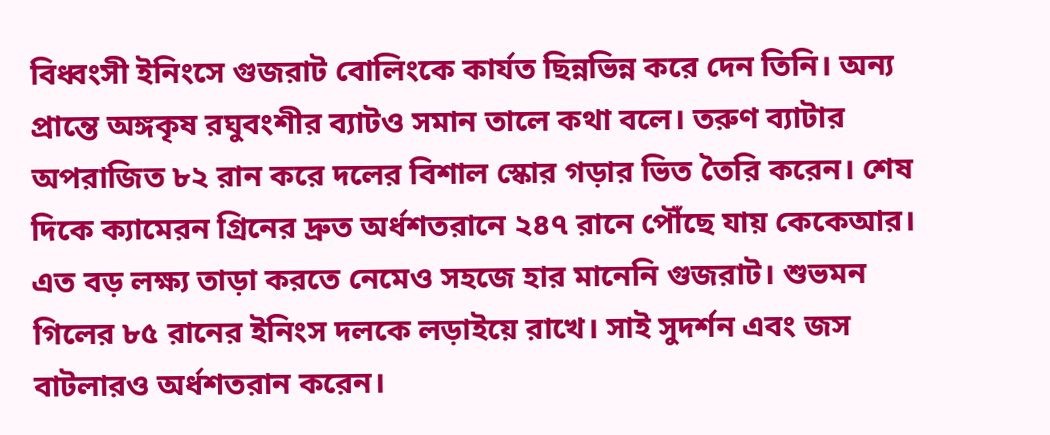বিধ্বংসী ইনিংসে গুজরাট বোলিংকে কার্যত ছিন্নভিন্ন করে দেন তিনি। অন্য প্রান্তে অঙ্গকৃষ রঘুবংশীর ব্যাটও সমান তালে কথা বলে। তরুণ ব্যাটার অপরাজিত ৮২ রান করে দলের বিশাল স্কোর গড়ার ভিত তৈরি করেন। শেষ দিকে ক্যামেরন গ্রিনের দ্রুত অর্ধশতরানে ২৪৭ রানে পৌঁছে যায় কেকেআর।
এত বড় লক্ষ্য তাড়া করতে নেমেও সহজে হার মানেনি গুজরাট। শুভমন গিলের ৮৫ রানের ইনিংস দলকে লড়াইয়ে রাখে। সাই সুদর্শন এবং জস বাটলারও অর্ধশতরান করেন।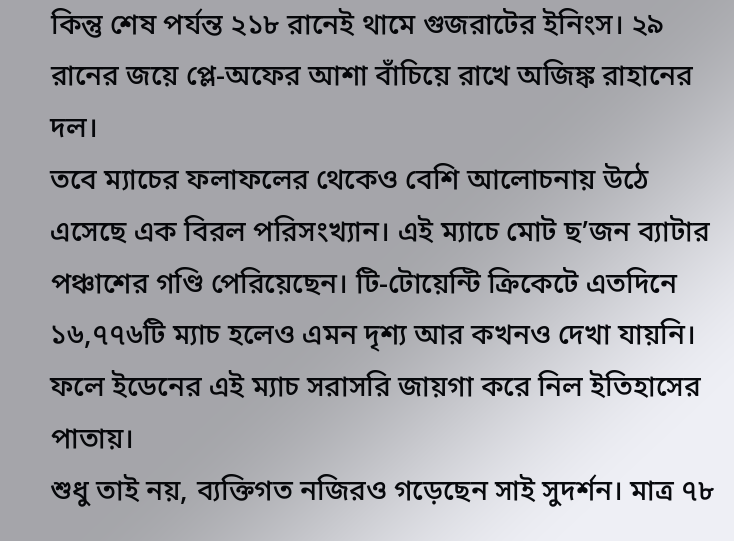কিন্তু শেষ পর্যন্ত ২১৮ রানেই থামে গুজরাটের ইনিংস। ২৯ রানের জয়ে প্লে-অফের আশা বাঁচিয়ে রাখে অজিঙ্ক রাহানের দল।
তবে ম্যাচের ফলাফলের থেকেও বেশি আলোচনায় উঠে এসেছে এক বিরল পরিসংখ্যান। এই ম্যাচে মোট ছ’জন ব্যাটার পঞ্চাশের গণ্ডি পেরিয়েছেন। টি-টোয়েন্টি ক্রিকেটে এতদিনে ১৬,৭৭৬টি ম্যাচ হলেও এমন দৃশ্য আর কখনও দেখা যায়নি। ফলে ইডেনের এই ম্যাচ সরাসরি জায়গা করে নিল ইতিহাসের পাতায়।
শুধু তাই নয়, ব্যক্তিগত নজিরও গড়েছেন সাই সুদর্শন। মাত্র ৭৮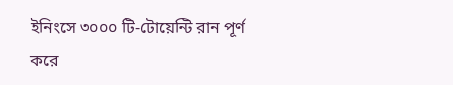ইনিংসে ৩০০০ টি-টোয়েন্টি রান পূর্ণ করে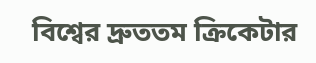বিশ্বের দ্রুততম ক্রিকেটার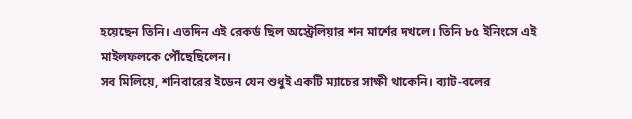হয়েছেন তিনি। এতদিন এই রেকর্ড ছিল অস্ট্রেলিয়ার শন মার্শের দখলে। তিনি ৮৫ ইনিংসে এই মাইলফলকে পৌঁছেছিলেন।
সব মিলিয়ে, শনিবারের ইডেন যেন শুধুই একটি ম্যাচের সাক্ষী থাকেনি। ব্যাট-বলের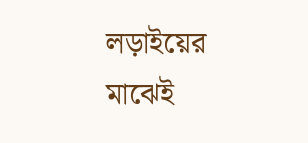লড়াইয়ের মাঝেই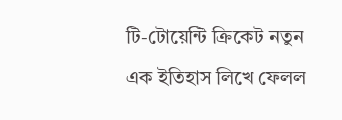টি-টোয়েন্টি ক্রিকেট নতুন এক ইতিহাস লিখে ফেলল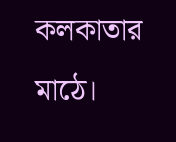কলকাতার মাঠে।